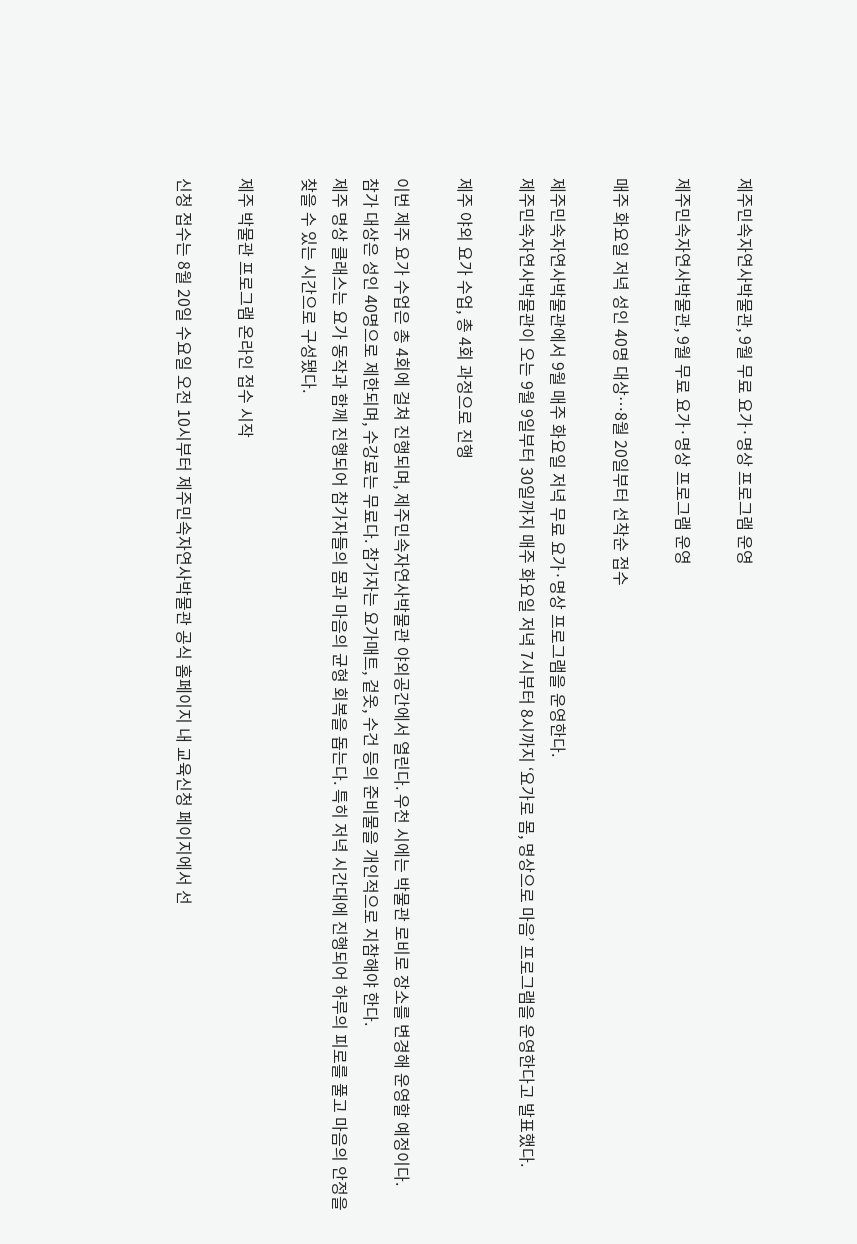제주민속자연사박물관, 9월 무료 요가·명상 프로그램 운영

제주민속자연사박물관, 9월 무료 요가·명상 프로그램 운영

매주 화요일 저녁 성인 40명 대상…8월 20일부터 선착순 접수

제주민속자연사박물관에서 9월 매주 화요일 저녁 무료 요가·명상 프로그램을 운영한다.
제주민속자연사박물관이 오는 9월 9일부터 30일까지 매주 화요일 저녁 7시부터 8시까지 ‘요가로 몸, 명상으로 마음’ 프로그램을 운영한다고 발표했다.

제주 야외 요가 수업, 총 4회 과정으로 진행

이번 제주 요가 수업은 총 4회에 걸쳐 진행되며, 제주민속자연사박물관 야외공간에서 열린다. 우천 시에는 박물관 로비로 장소를 변경해 운영할 예정이다.
참가 대상은 성인 40명으로 제한되며, 수강료는 무료다. 참가자는 요가매트, 겉옷, 수건 등의 준비물을 개인적으로 지참해야 한다.
제주 명상 클래스는 요가 동작과 함께 진행되어 참가자들의 몸과 마음의 균형 회복을 돕는다. 특히 저녁 시간대에 진행되어 하루의 피로를 풀고 마음의 안정을 찾을 수 있는 시간으로 구성됐다.

제주 박물관 프로그램 온라인 접수 시작

신청 접수는 8월 20일 수요일 오전 10시부터 제주민속자연사박물관 공식 홈페이지 내 교육신청 페이지에서 선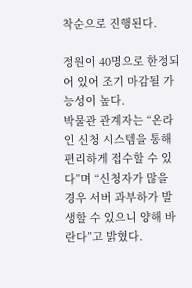착순으로 진행된다.

정원이 40명으로 한정되어 있어 조기 마감될 가능성이 높다.
박물관 관계자는 “온라인 신청 시스템을 통해 편리하게 접수할 수 있다”며 “신청자가 많을 경우 서버 과부하가 발생할 수 있으니 양해 바란다”고 밝혔다.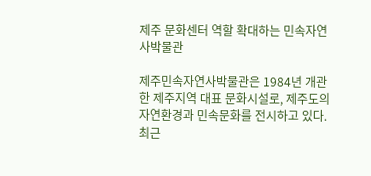제주 문화센터 역할 확대하는 민속자연사박물관

제주민속자연사박물관은 1984년 개관한 제주지역 대표 문화시설로, 제주도의 자연환경과 민속문화를 전시하고 있다. 최근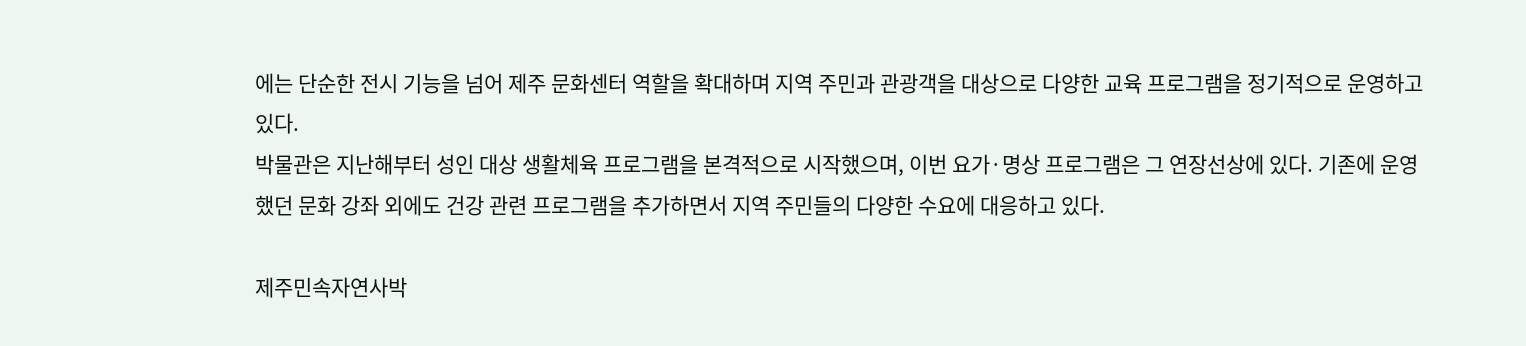에는 단순한 전시 기능을 넘어 제주 문화센터 역할을 확대하며 지역 주민과 관광객을 대상으로 다양한 교육 프로그램을 정기적으로 운영하고 있다.
박물관은 지난해부터 성인 대상 생활체육 프로그램을 본격적으로 시작했으며, 이번 요가·명상 프로그램은 그 연장선상에 있다. 기존에 운영했던 문화 강좌 외에도 건강 관련 프로그램을 추가하면서 지역 주민들의 다양한 수요에 대응하고 있다.

제주민속자연사박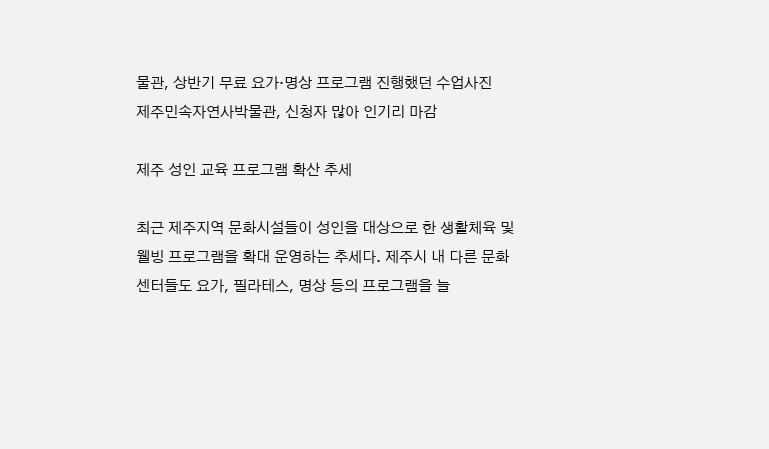물관, 상반기 무료 요가·명상 프로그램 진행했던 수업사진
제주민속자연사박물관, 신청자 많아 인기리 마감

제주 성인 교육 프로그램 확산 추세

최근 제주지역 문화시설들이 성인을 대상으로 한 생활체육 및 웰빙 프로그램을 확대 운영하는 추세다. 제주시 내 다른 문화센터들도 요가, 필라테스, 명상 등의 프로그램을 늘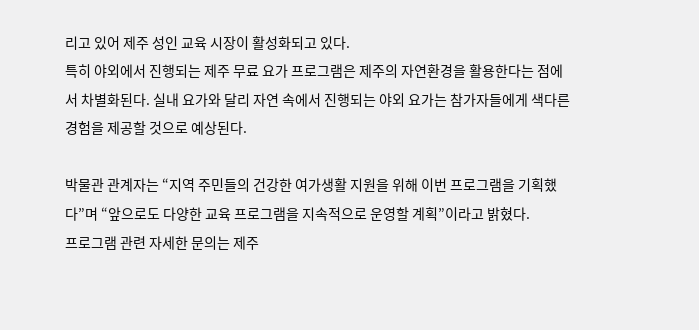리고 있어 제주 성인 교육 시장이 활성화되고 있다.
특히 야외에서 진행되는 제주 무료 요가 프로그램은 제주의 자연환경을 활용한다는 점에서 차별화된다. 실내 요가와 달리 자연 속에서 진행되는 야외 요가는 참가자들에게 색다른 경험을 제공할 것으로 예상된다.

박물관 관계자는 “지역 주민들의 건강한 여가생활 지원을 위해 이번 프로그램을 기획했다”며 “앞으로도 다양한 교육 프로그램을 지속적으로 운영할 계획”이라고 밝혔다.
프로그램 관련 자세한 문의는 제주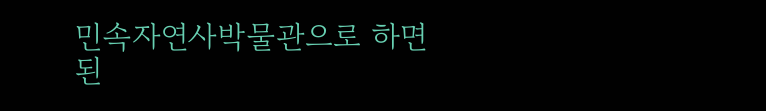민속자연사박물관으로 하면 된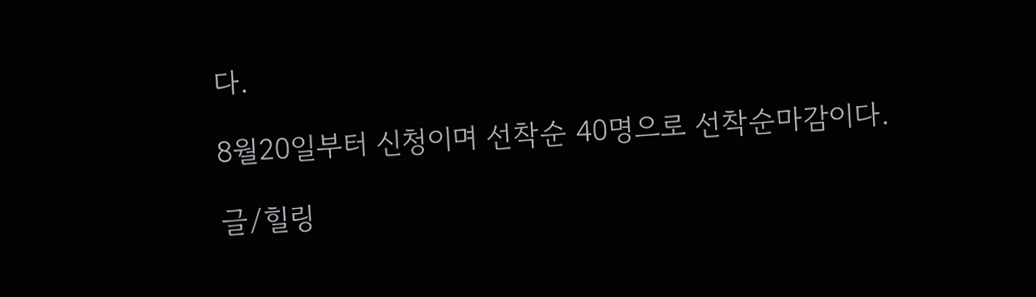다.

8월20일부터 신청이며 선착순 40명으로 선착순마감이다.

글/힐링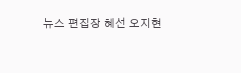뉴스 편집장 혜선 오지현